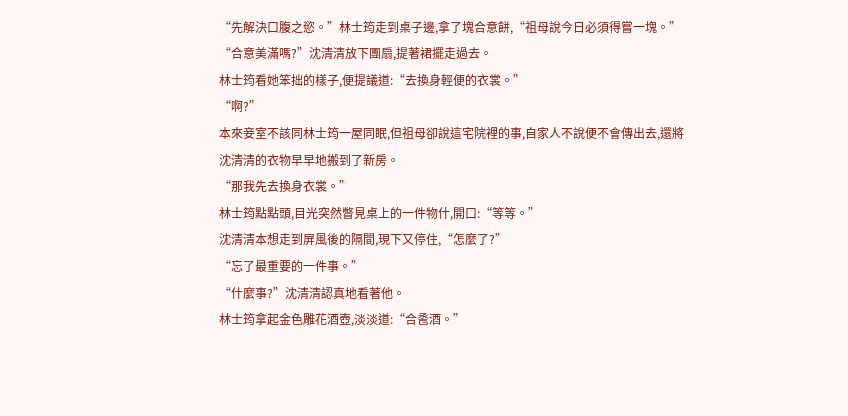“先解決口腹之慾。”林士筠走到桌子邊,拿了塊合意餅,“祖母說今日必須得嘗一塊。”
“合意美滿嗎?”沈清清放下團扇,提著裙擺走過去。
林士筠看她笨拙的樣子,便提議道:“去換身輕便的衣裳。”
“啊?”
本來妾室不該同林士筠一屋同眠,但祖母卻說這宅院裡的事,自家人不說便不會傳出去,還將沈清清的衣物早早地搬到了新房。
“那我先去換身衣裳。”
林士筠點點頭,目光突然瞥見桌上的一件物什,開口:“等等。”
沈清清本想走到屏風後的隔間,現下又停住,“怎麼了?”
“忘了最重要的一件事。”
“什麼事?”沈清清認真地看著他。
林士筠拿起金色雕花酒壺,淡淡道:“合卺酒。”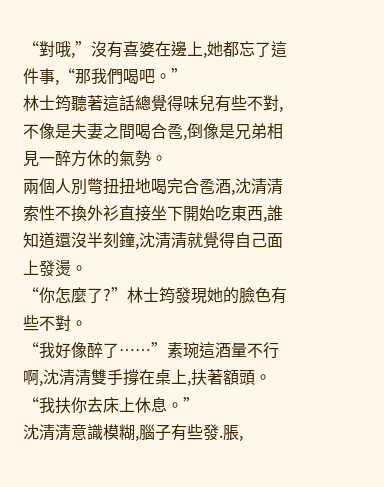“對哦,”沒有喜婆在邊上,她都忘了這件事,“那我們喝吧。”
林士筠聽著這話總覺得味兒有些不對,不像是夫妻之間喝合卺,倒像是兄弟相見一醉方休的氣勢。
兩個人別彆扭扭地喝完合卺酒,沈清清索性不換外衫直接坐下開始吃東西,誰知道還沒半刻鐘,沈清清就覺得自己面上發燙。
“你怎麼了?”林士筠發現她的臉色有些不對。
“我好像醉了……”素琬這酒量不行啊,沈清清雙手撐在桌上,扶著額頭。
“我扶你去床上休息。”
沈清清意識模糊,腦子有些發.脹,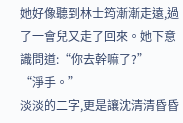她好像聽到林士筠漸漸走遠,過了一會兒又走了回來。她下意識問道:“你去幹嘛了?”
“淨手。”
淡淡的二字,更是讓沈清清昏昏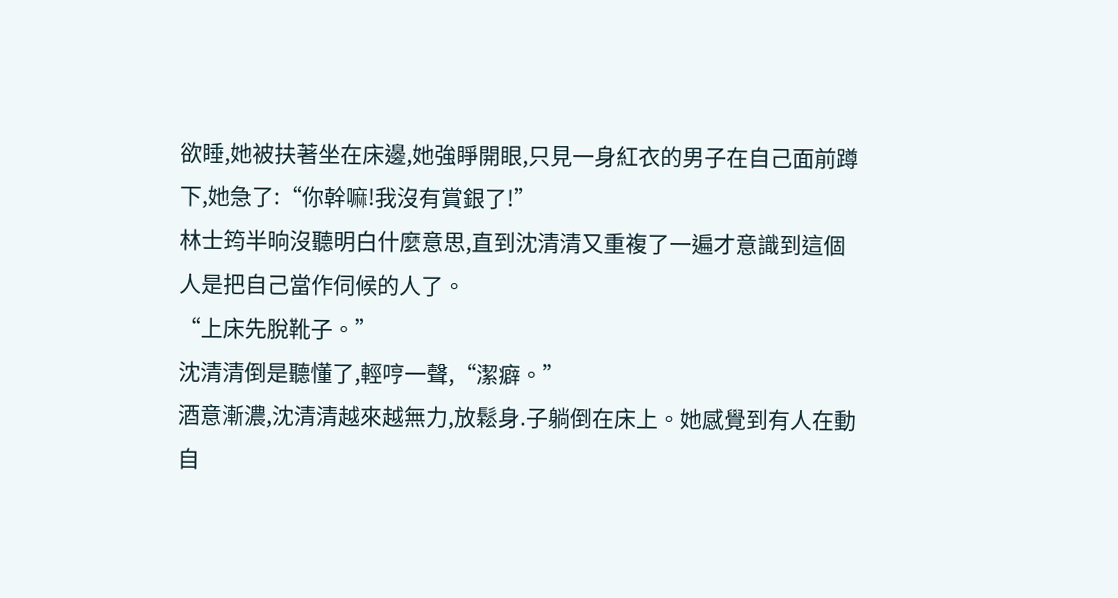欲睡,她被扶著坐在床邊,她強睜開眼,只見一身紅衣的男子在自己面前蹲下,她急了:“你幹嘛!我沒有賞銀了!”
林士筠半晌沒聽明白什麼意思,直到沈清清又重複了一遍才意識到這個人是把自己當作伺候的人了。
“上床先脫靴子。”
沈清清倒是聽懂了,輕哼一聲,“潔癖。”
酒意漸濃,沈清清越來越無力,放鬆身.子躺倒在床上。她感覺到有人在動自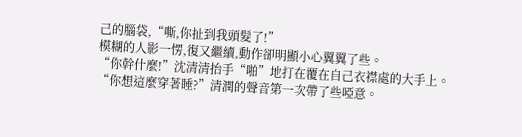己的腦袋,“嘶,你扯到我頭髮了!”
模糊的人影一愣,復又繼續,動作卻明顯小心翼翼了些。
“你幹什麼!”沈清清抬手“啪”地打在覆在自己衣襟處的大手上。
“你想這麼穿著睡?”清潤的聲音第一次帶了些啞意。